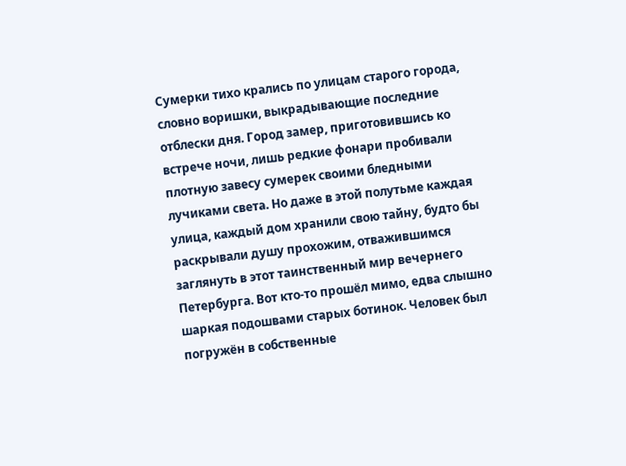Сумерки тихо крались по улицам старого города, словно воришки, выкрадывающие последние отблески дня. Город замер, приготовившись ко встрече ночи, лишь редкие фонари пробивали плотную завесу сумерек своими бледными лучиками света. Но даже в этой полутьме каждая улица, каждый дом хранили свою тайну, будто бы раскрывали душу прохожим, отважившимся заглянуть в этот таинственный мир вечернего Петербурга. Вот кто-то прошёл мимо, едва слышно шаркая подошвами старых ботинок. Человек был погружён в собственные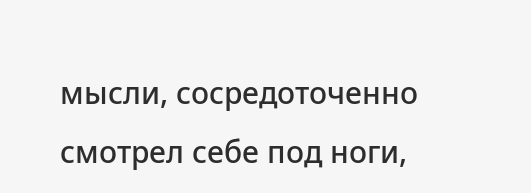мысли, сосредоточенно смотрел себе под ноги,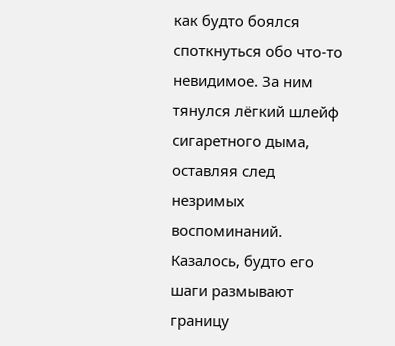как будто боялся споткнуться обо что-то невидимое. За ним тянулся лёгкий шлейф сигаретного дыма, оставляя след незримых воспоминаний. Казалось, будто его шаги размывают границу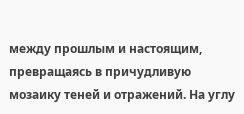между прошлым и настоящим, превращаясь в причудливую мозаику теней и отражений. На углу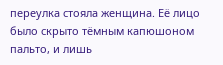переулка стояла женщина. Её лицо было скрыто тёмным капюшоном пальто, и лишь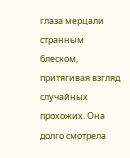глаза мерцали странным блеском, притягивая взгляд случайных прохожих. Она долго смотрела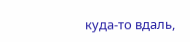куда-то вдаль,